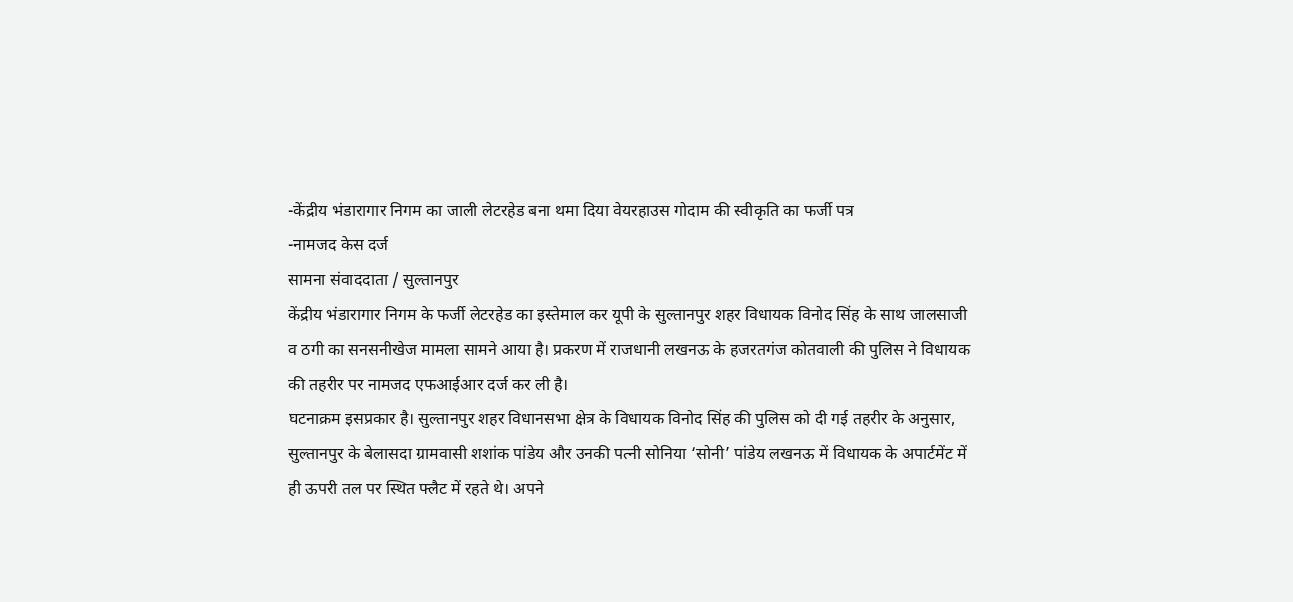-केंद्रीय भंडारागार निगम का जाली लेटरहेड बना थमा दिया वेयरहाउस गोदाम की स्वीकृति का फर्जी पत्र
-नामजद केस दर्ज
सामना संवाददाता / सुल्तानपुर
केंद्रीय भंडारागार निगम के फर्जी लेटरहेड का इस्तेमाल कर यूपी के सुल्तानपुर शहर विधायक विनोद सिंह के साथ जालसाजी व ठगी का सनसनीखेज मामला सामने आया है। प्रकरण में राजधानी लखनऊ के हजरतगंज कोतवाली की पुलिस ने विधायक की तहरीर पर नामजद एफआईआर दर्ज कर ली है।
घटनाक्रम इसप्रकार है। सुल्तानपुर शहर विधानसभा क्षेत्र के विधायक विनोद सिंह की पुलिस को दी गई तहरीर के अनुसार, सुल्तानपुर के बेलासदा ग्रामवासी शशांक पांडेय और उनकी पत्नी सोनिया ‘सोनी’ पांडेय लखनऊ में विधायक के अपार्टमेंट में ही ऊपरी तल पर स्थित फ्लैट में रहते थे। अपने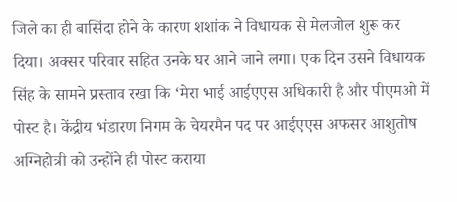जिले का ही बासिंदा होने के कारण शशांक ने विधायक से मेलजोल शुरू कर दिया। अक्सर परिवार सहित उनके घर आने जाने लगा। एक दिन उसने विधायक सिंह के सामने प्रस्ताव रखा कि ‘मेरा भाई आईएएस अधिकारी है और पीएमओ में पोस्ट है। केंद्रीय भंडारण निगम के चेयरमैन पद पर आईएएस अफसर आशुतोष अग्निहोत्री को उन्होंने ही पोस्ट कराया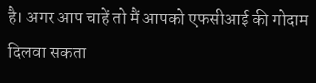है। अगर आप चाहें तो मैं आपको एफसीआई की गोदाम दिलवा सकता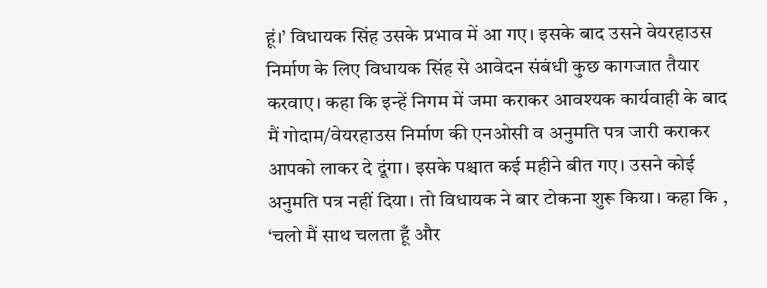हूं।’ विधायक सिंह उसके प्रभाव में आ गए। इसके बाद उसने वेयरहाउस निर्माण के लिए विधायक सिंह से आवेदन संबंधी कुछ कागजात तैयार करवाए। कहा कि इन्हें निगम में जमा कराकर आवश्यक कार्यवाही के बाद मैं गोदाम/वेयरहाउस निर्माण की एनओसी व अनुमति पत्र जारी कराकर आपको लाकर दे दूंगा। इसके पश्चात कई महीने बीत गए। उसने कोई अनुमति पत्र नहीं दिया। तो विधायक ने बार टोकना शुरू किया। कहा कि , ‘चलो मैं साथ चलता हूँ और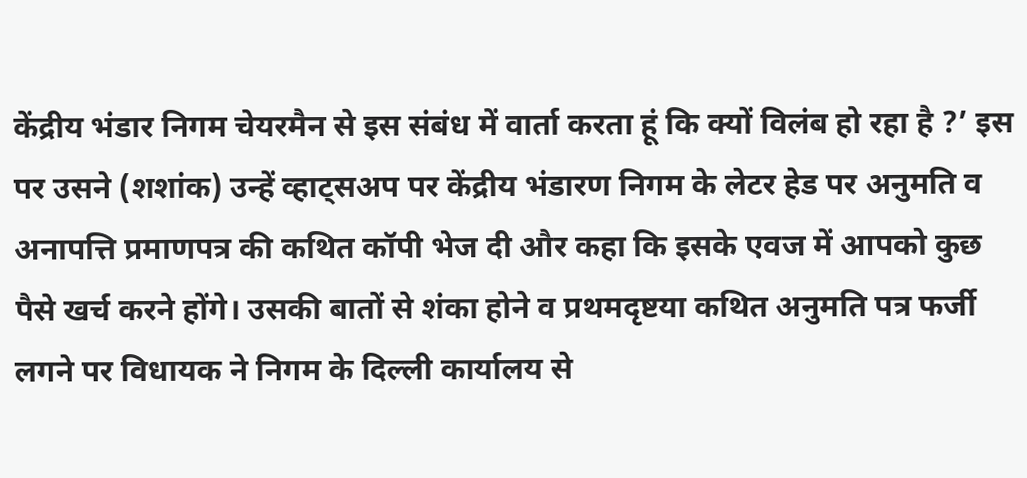केंद्रीय भंडार निगम चेयरमैन से इस संबंध में वार्ता करता हूं कि क्यों विलंब हो रहा है ?’ इस पर उसने (शशांक) उन्हें व्हाट्सअप पर केंद्रीय भंडारण निगम के लेटर हेड पर अनुमति व अनापत्ति प्रमाणपत्र की कथित कॉपी भेज दी और कहा कि इसके एवज में आपको कुछ पैसे खर्च करने होंगे। उसकी बातों से शंका होने व प्रथमदृष्टया कथित अनुमति पत्र फर्जी लगने पर विधायक ने निगम के दिल्ली कार्यालय से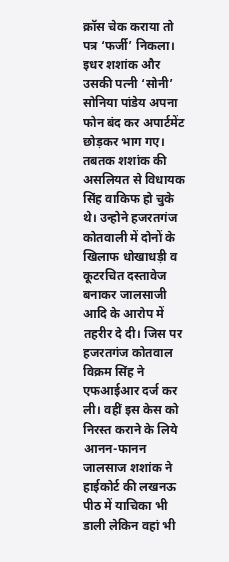क्रॉस चेक कराया तो पत्र ‘फर्जी’ निकला। इधर शशांक और उसकी पत्नी ‘सोनी’ सोनिया पांडेय अपना फोन बंद कर अपार्टमेंट छोड़कर भाग गए। तबतक शशांक की असलियत से विधायक सिंह वाकिफ हो चुके थे। उन्होने हजरतगंज कोतवाली में दोनों के खिलाफ धोखाधड़ी व कूटरचित दस्तावेज बनाकर जालसाजी आदि के आरोप में तहरीर दे दी। जिस पर हजरतगंज कोतवाल विक्रम सिंह ने एफआईआर दर्ज कर ली। वहीं इस केस को निरस्त कराने के लिये आनन-फानन जालसाज शशांक ने
हाईकोर्ट की लखनऊ पीठ में याचिका भी डाली लेकिन वहां भी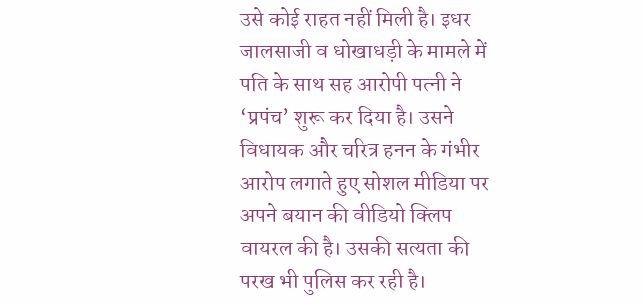उसे कोई राहत नहीं मिली है। इधर जालसाजी व धोखाधड़ी के मामले में पति के साथ सह आरोपी पत्नी ने ‘प्रपंच’ शुरू कर दिया है। उसने विधायक और चरित्र हनन के गंभीर आरोप लगाते हुए सोशल मीडिया पर अपने बयान की वीडियो क्लिप वायरल की है। उसकी सत्यता की परख भी पुलिस कर रही है।